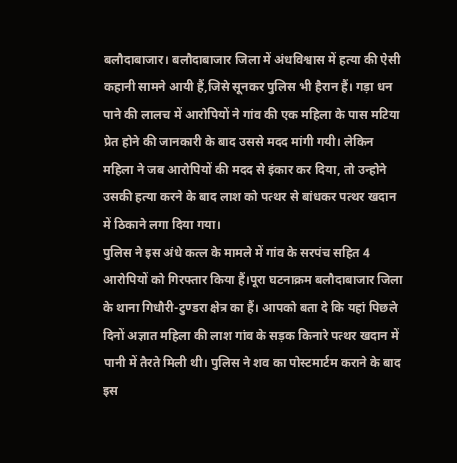बलौदाबाजार। बलौदाबाजार जिला में अंधविश्वास में हत्या की ऐसी कहानी सामने आयी हैं,जिसे सूनकर पुलिस भी हैरान हैं। गड़ा धन पाने की लालच में आरोपियों ने गांव की एक महिला के पास मटिया प्रेत होने की जानकारी के बाद उससे मदद मांगी गयी। लेकिन महिला ने जब आरोपियों की मदद से इंकार कर दिया, तो उन्होने उसकी हत्या करने के बाद लाश को पत्थर से बांधकर पत्थर खदान में ठिकाने लगा दिया गया।
पुलिस ने इस अंधे कत्ल के मामले में गांव के सरपंच सहित 4 आरोपियों को गिरफ्तार किया हैं।पूरा घटनाक्रम बलौदाबाजार जिला के थाना गिधौरी-टुण्डरा क्षेत्र का हैं। आपको बता दे कि यहां पिछले दिनों अज्ञात महिला की लाश गांव के सड़क किनारे पत्थर खदान में पानी में तैरते मिली थी। पुलिस ने शव का पोस्टमार्टम कराने के बाद इस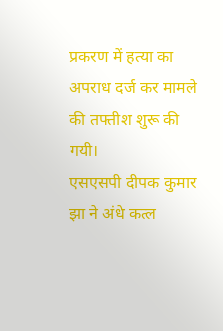प्रकरण में हत्या का अपराध दर्ज कर मामले की तफ्तीश शुरू की गयी।
एसएसपी दीपक कुमार झा ने अंधे कत्ल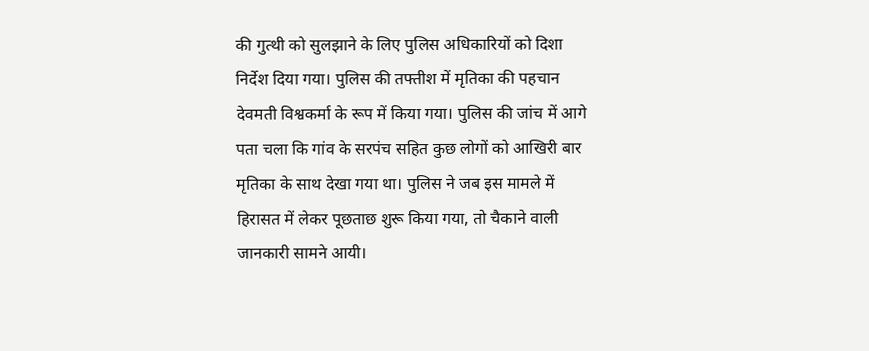की गुत्थी को सुलझाने के लिए पुलिस अधिकारियों को दिशा निर्देश दिया गया। पुलिस की तफ्तीश में मृतिका की पहचान देवमती विश्वकर्मा के रूप में किया गया। पुलिस की जांच में आगे पता चला कि गांव के सरपंच सहित कुछ लोगों को आखिरी बार मृतिका के साथ देखा गया था। पुलिस ने जब इस मामले में हिरासत में लेकर पूछताछ शुरू किया गया, तो चैकाने वाली जानकारी सामने आयी।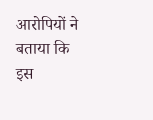आरोपियों ने बताया कि इस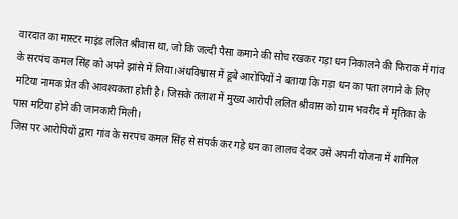वारदात का मास्टर माइंड ललित श्रीवास था, जो कि जल्दी पैसा कमाने की सोच रखकर गड़ा धन निकालने की फिराक में गांव के सरपंच कमल सिंह को अपने झांसे में लिया।अंधविश्वास में डूबे आरोपियों ने बताया कि गड़ा धन का पता लगाने के लिए मटिया नामक प्रेत की आवश्यकता होती है। जिसके तलाश में मुख्य आरोपी ललित श्रीवास को ग्राम भवरीद में मृतिका के पास मटिया होने की जानकारी मिली।
जिस पर आरोपियों द्वारा गांव के सरपंच कमल सिंह से संपर्क कर गड़े धन का लालच देकर उसे अपनी योजना में शामिल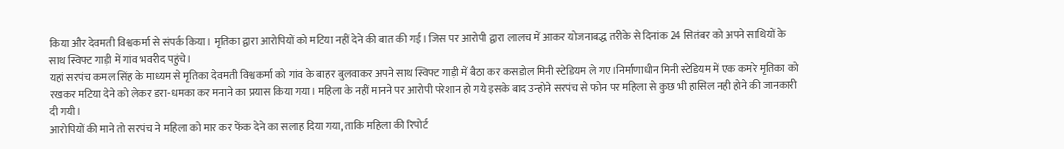किया और देवमती विश्वकर्मा से संपर्क किया। मृतिका द्वारा आरोपियों को मटिया नहीं देने की बात की गई। जिस पर आरोपी द्वारा लालच में आकर योजनाबद्ध तरीके से दिनांक 24 सितंबर को अपने साथियों के साथ स्विफ्ट गाड़ी में गांव भवरीद पहुंचे।
यहां सरपंच कमल सिंह के माध्यम से मृतिका देवमती विश्वकर्मा को गांव के बाहर बुलवाकर अपने साथ स्विफ्ट गाड़ी में बैठा कर कसडोल मिनी स्टेडियम ले गए।निर्माणाधीन मिनी स्टेडियम में एक कमरे मृतिका को रखकर मटिया देने को लेकर डरा-धमका कर मनाने का प्रयास किया गया। महिला के नहीं मानने पर आरोपी परेशान हो गये इसके बाद उन्होने सरपंच से फोन पर महिला से कुछ भी हासिल नही होने की जानकारी दी गयी।
आरोपियों की माने तो सरपंच ने महिला को मार कर फेंक देने का सलाह दिया गया, ताकि महिला की रिपोर्ट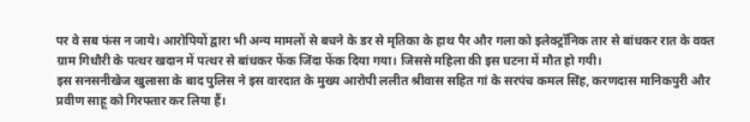पर वे सब फंस न जाये। आरोपियों द्वारा भी अन्य मामलों से बचने के डर से मृतिका के हाथ पैर और गला को इलेक्ट्रॉनिक तार से बांधकर रात के वक्त ग्राम गिधौरी के पत्थर खदान में पत्थर से बांधकर फेंक जिंदा फेंक दिया गया। जिससे महिला की इस घटना में मौत हो गयी।
इस सनसनीखेज खुलासा के बाद पुलिस ने इस वारदात के मुख्य आरोपी ललीत श्रीवास सहित गां के सरपंच कमल सिंह, करणदास मानिकपुरी और प्रवीण साहू को गिरफ्तार कर लिया हैं।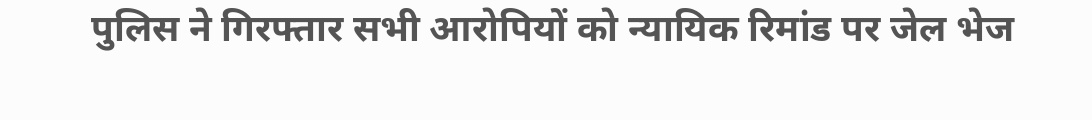पुलिस ने गिरफ्तार सभी आरोपियों को न्यायिक रिमांड पर जेल भेज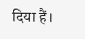दिया हैं।